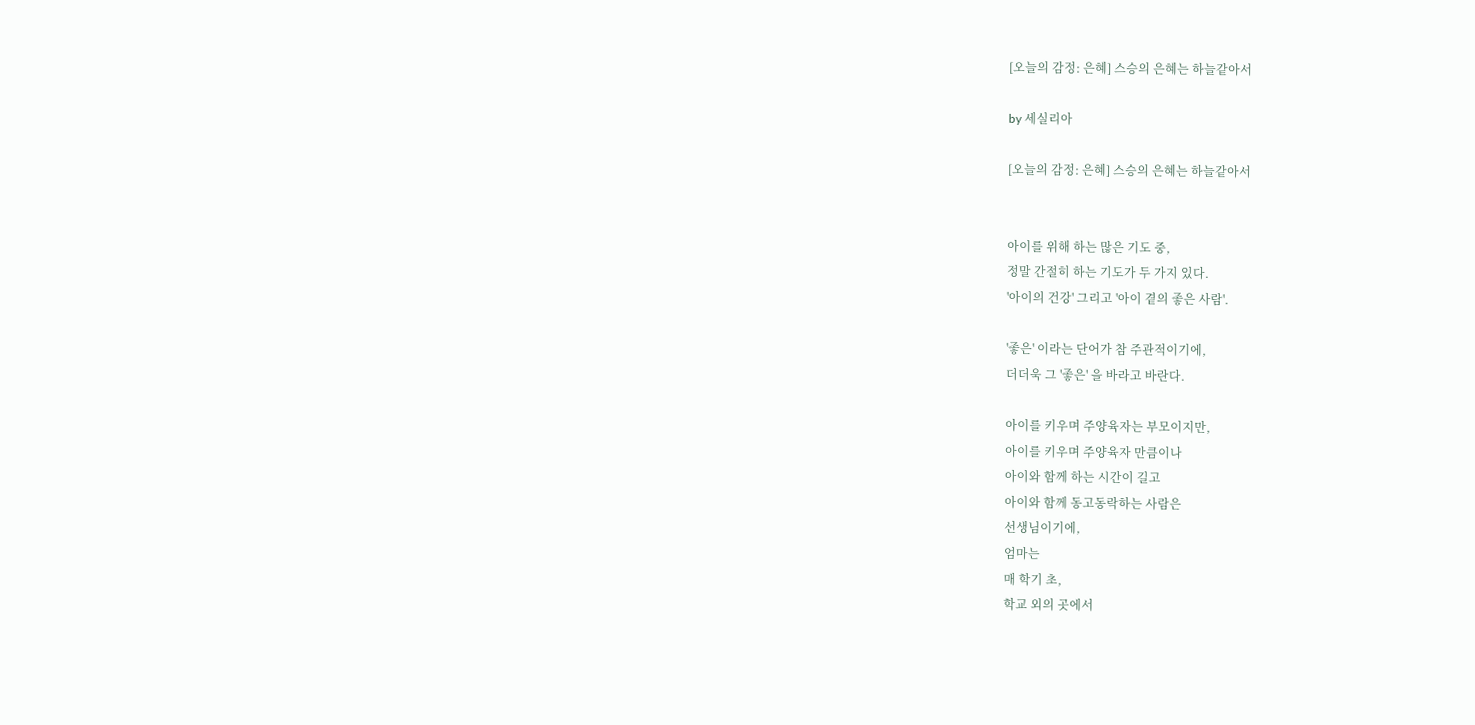[오늘의 감정: 은혜] 스승의 은혜는 하늘같아서

by 세실리아

[오늘의 감정: 은혜] 스승의 은혜는 하늘같아서


아이를 위해 하는 많은 기도 중,
정말 간절히 하는 기도가 두 가지 있다.
'아이의 건강' 그리고 '아이 곁의 좋은 사람'.

'좋은' 이라는 단어가 참 주관적이기에,
더더욱 그 '좋은' 을 바라고 바란다.

아이를 키우며 주양육자는 부모이지만,
아이를 키우며 주양육자 만큼이나
아이와 함께 하는 시간이 길고
아이와 함께 동고동락하는 사람은
선생님이기에,
엄마는
매 학기 초,
학교 외의 곳에서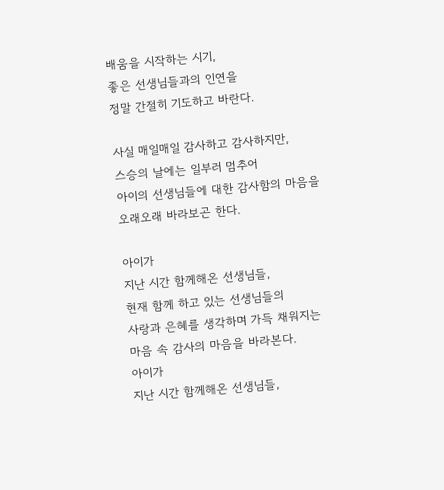배움을 시작하는 시기,
좋은 선생님들과의 인연을
정말 간절히 기도하고 바란다.

사실 매일매일 감사하고 감사하지만,
스승의 날에는 일부러 멈추어
아이의 선생님들에 대한 감사함의 마음을
오래오래 바라보곤 한다.

아이가
지난 시간 함께해온 선생님들,
현재 함께 하고 있는 선생님들의
사랑과 은혜를 생각하며 가득 채워지는
마음 속 감사의 마음을 바라본다.
아이가
지난 시간 함께해온 선생님들,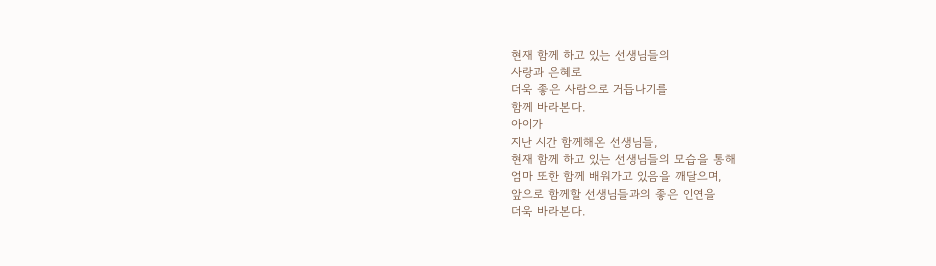현재 함께 하고 있는 선생님들의
사랑과 은혜로
더욱 좋은 사람으로 거듭나기를
함께 바라본다.
아이가
지난 시간 함께해온 선생님들,
현재 함께 하고 있는 선생님들의 모습을 통해
엄마 또한 함께 배워가고 있음을 깨달으며,
앞으로 함께할 선생님들과의 좋은 인연을
더욱 바라본다.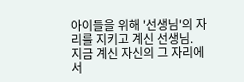아이들을 위해 '선생님'의 자리를 지키고 계신 선생님.
지금 계신 자신의 그 자리에서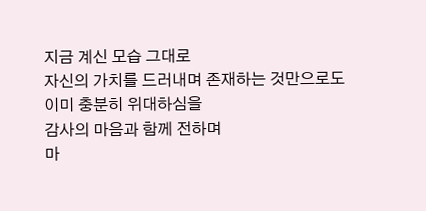지금 계신 모습 그대로
자신의 가치를 드러내며 존재하는 것만으로도
이미 충분히 위대하심을
감사의 마음과 함께 전하며
마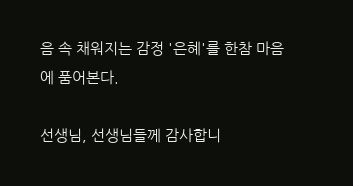음 속 채워지는 감정 '은혜'를 한참 마음에 품어본다.

선생님, 선생님들께 감사합니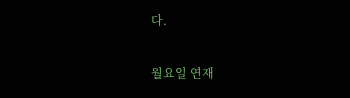다.

월요일 연재